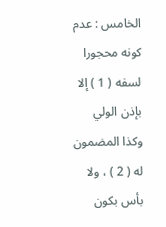الخامس : عدم كونه محجورا لسفه ( 1 ) إلا بإذن الولي
وكذا المضمون له ( 2 ) ، ولا بأس بكون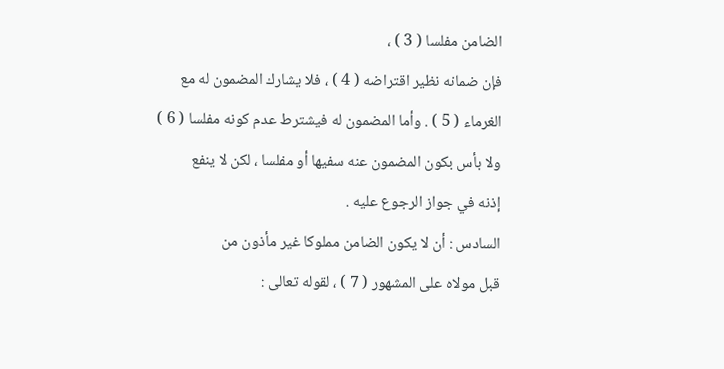الضامن مفلسا ( 3 ) ،
فإن ضمانه نظير اقتراضه ( 4 ) ، فلا يشارك المضمون له مع
الغرماء ( 5 ) . وأما المضمون له فيشترط عدم كونه مفلسا ( 6 )
ولا بأس بكون المضمون عنه سفيها أو مفلسا ، لكن لا ينفع
إذنه في جواز الرجوع عليه .
السادس : أن لا يكون الضامن مملوكا غير مأذون من
قبل مولاه على المشهور ( 7 ) ، لقوله تعالى :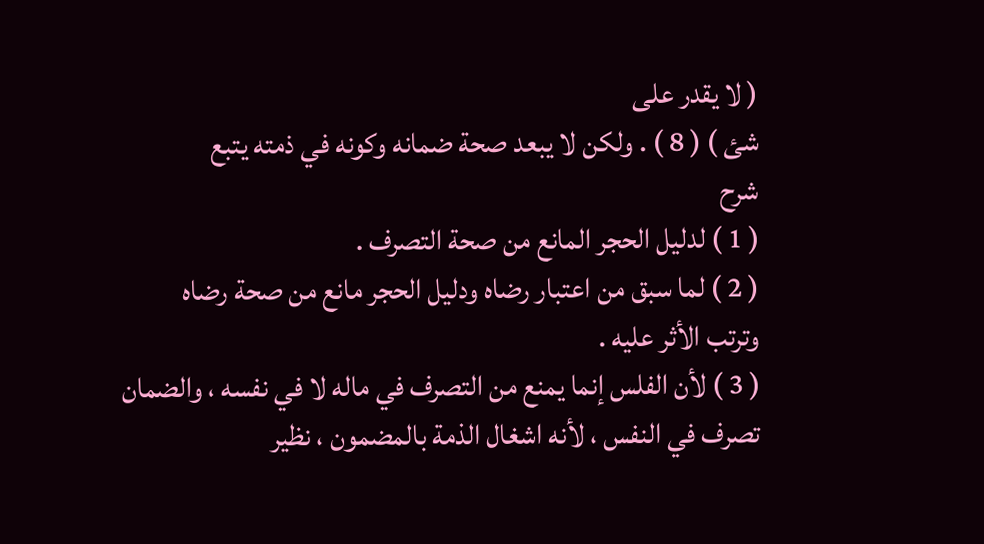( لا يقدر على
شئ ) ( 8 ) . ولكن لا يبعد صحة ضمانه وكونه في ذمته يتبع
شرح
( 1 ) لدليل الحجر المانع من صحة التصرف .
( 2 ) لما سبق من اعتبار رضاه ودليل الحجر مانع من صحة رضاه
وترتب الأثر عليه .
( 3 ) لأن الفلس إنما يمنع من التصرف في ماله لا في نفسه ، والضمان
تصرف في النفس ، لأنه اشغال الذمة بالمضمون ، نظير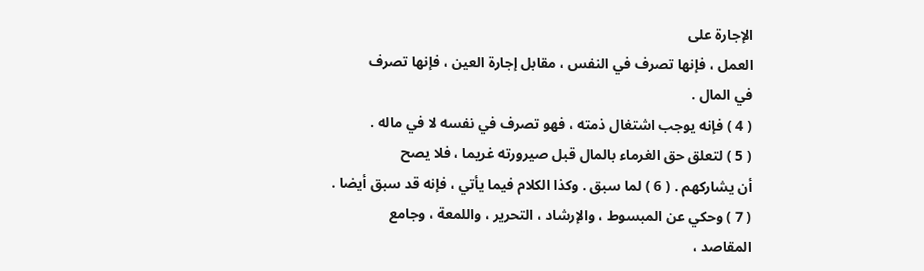الإجارة على
العمل ، فإنها تصرف في النفس ، مقابل إجارة العين ، فإنها تصرف
في المال .
( 4 ) فإنه يوجب اشتغال ذمته ، فهو تصرف في نفسه لا في ماله .
( 5 ) لتعلق حق الغرماء بالمال قبل صيرورته غريما ، فلا يصح
أن يشاركهم . ( 6 ) لما سبق . وكذا الكلام فيما يأتي ، فإنه قد سبق أيضا .
( 7 ) وحكي عن المبسوط ، والإرشاد ، التحرير ، واللمعة ، وجامع
المقاصد ،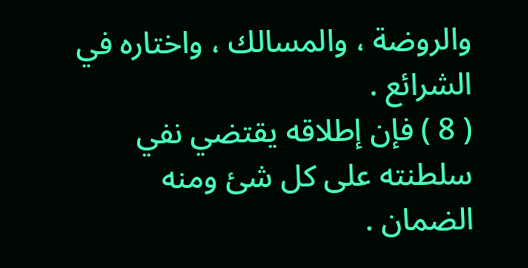والروضة ، والمسالك ، واختاره في الشرائع .
( 8 ) فإن إطلاقه يقتضي نفي سلطنته على كل شئ ومنه الضمان .